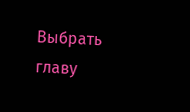Выбрать главу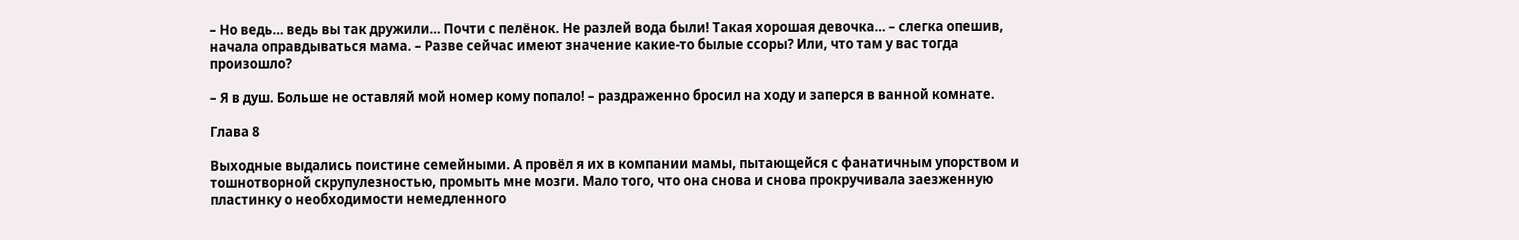– Но ведь… ведь вы так дружили… Почти с пелёнок. Не разлей вода были! Такая хорошая девочка… – слегка опешив, начала оправдываться мама. – Разве сейчас имеют значение какие-то былые ссоры? Или, что там у вас тогда произошло?

– Я в душ. Больше не оставляй мой номер кому попало! – раздраженно бросил на ходу и заперся в ванной комнате.

Глава 8

Выходные выдались поистине семейными. А провёл я их в компании мамы, пытающейся с фанатичным упорством и тошнотворной скрупулезностью, промыть мне мозги. Мало того, что она снова и снова прокручивала заезженную пластинку о необходимости немедленного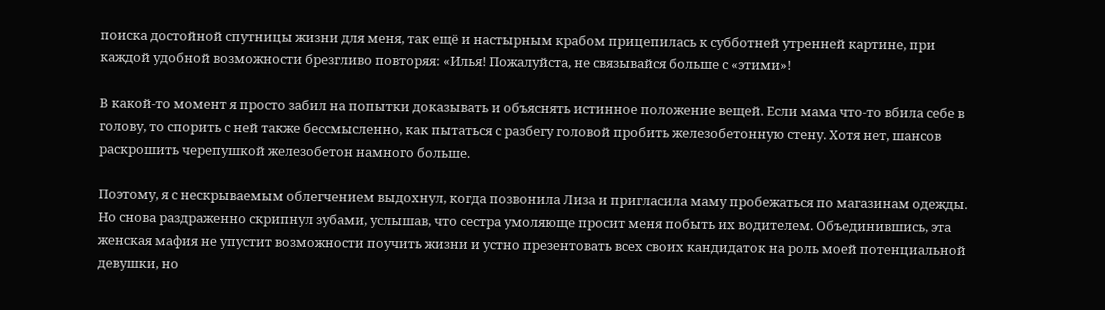поиска достойной спутницы жизни для меня, так ещё и настырным крабом прицепилась к субботней утренней картине, при каждой удобной возможности брезгливо повторяя: «Илья! Пожалуйста, не связывайся больше с «этими»!

В какой-то момент я просто забил на попытки доказывать и объяснять истинное положение вещей. Если мама что-то вбила себе в голову, то спорить с ней также бессмысленно, как пытаться с разбегу головой пробить железобетонную стену. Хотя нет, шансов раскрошить черепушкой железобетон намного больше.

Поэтому, я с нескрываемым облегчением выдохнул, когда позвонила Лиза и пригласила маму пробежаться по магазинам одежды. Но снова раздраженно скрипнул зубами, услышав, что сестра умоляюще просит меня побыть их водителем. Объединившись, эта женская мафия не упустит возможности поучить жизни и устно презентовать всех своих кандидаток на роль моей потенциальной девушки, но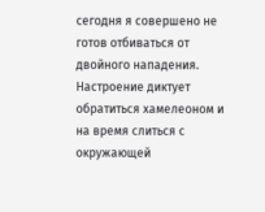сегодня я совершено не готов отбиваться от двойного нападения. Настроение диктует обратиться хамелеоном и на время слиться с окружающей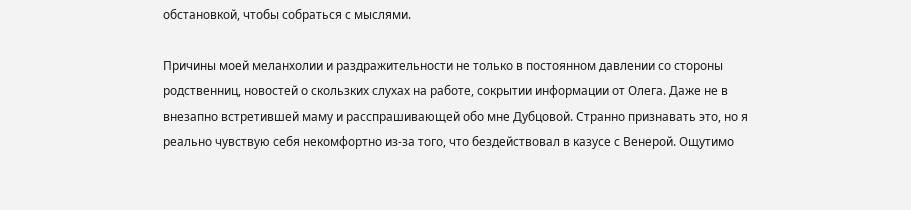обстановкой, чтобы собраться с мыслями.

Причины моей меланхолии и раздражительности не только в постоянном давлении со стороны родственниц, новостей о скользких слухах на работе, сокрытии информации от Олега. Даже не в внезапно встретившей маму и расспрашивающей обо мне Дубцовой. Странно признавать это, но я реально чувствую себя некомфортно из-за того, что бездействовал в казусе с Венерой. Ощутимо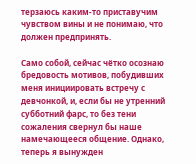терзаюсь каким-то приставучим чувством вины и не понимаю, что должен предпринять.

Само собой, сейчас чётко осознаю бредовость мотивов, побудивших меня инициировать встречу с девчонкой, и, если бы не утренний субботний фарс, то без тени сожаления свернул бы наше намечающееся общение. Однако, теперь я вынужден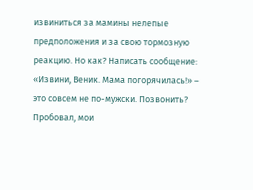извиниться за мамины нелепые предположения и за свою тормозную реакцию. Но как? Написать сообщение: «Извини, Веник. Мама погорячилась!» – это совсем не по-мужски. Позвонить? Пробовал, мои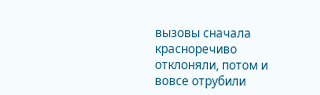вызовы сначала красноречиво отклоняли, потом и вовсе отрубили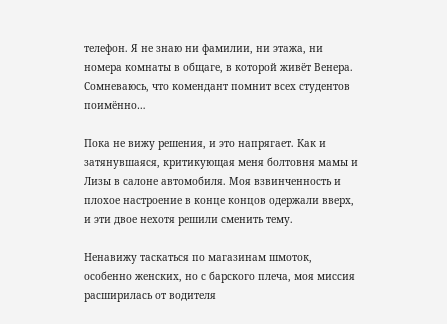телефон. Я не знаю ни фамилии, ни этажа, ни номера комнаты в общаге, в которой живёт Венера. Сомневаюсь, что комендант помнит всех студентов поимённо…

Пока не вижу решения, и это напрягает. Как и затянувшаяся, критикующая меня болтовня мамы и Лизы в салоне автомобиля. Моя взвинченность и плохое настроение в конце концов одержали вверх, и эти двое нехотя решили сменить тему.

Ненавижу таскаться по магазинам шмоток, особенно женских, но с барского плеча, моя миссия расширилась от водителя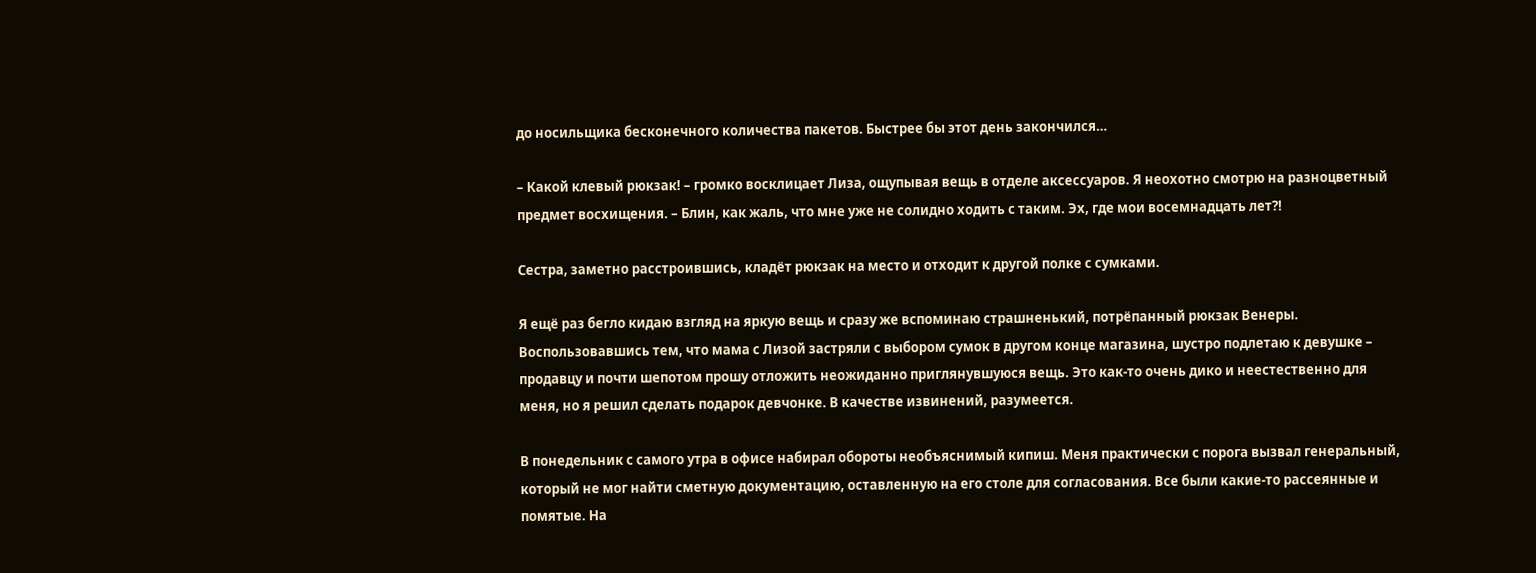до носильщика бесконечного количества пакетов. Быстрее бы этот день закончился…

– Какой клевый рюкзак! – громко восклицает Лиза, ощупывая вещь в отделе аксессуаров. Я неохотно смотрю на разноцветный предмет восхищения. – Блин, как жаль, что мне уже не солидно ходить с таким. Эх, где мои восемнадцать лет?!

Сестра, заметно расстроившись, кладёт рюкзак на место и отходит к другой полке с сумками.

Я ещё раз бегло кидаю взгляд на яркую вещь и сразу же вспоминаю страшненький, потрёпанный рюкзак Венеры. Воспользовавшись тем, что мама с Лизой застряли с выбором сумок в другом конце магазина, шустро подлетаю к девушке – продавцу и почти шепотом прошу отложить неожиданно приглянувшуюся вещь. Это как-то очень дико и неестественно для меня, но я решил сделать подарок девчонке. В качестве извинений, разумеется.

В понедельник с самого утра в офисе набирал обороты необъяснимый кипиш. Меня практически с порога вызвал генеральный, который не мог найти сметную документацию, оставленную на его столе для согласования. Все были какие-то рассеянные и помятые. На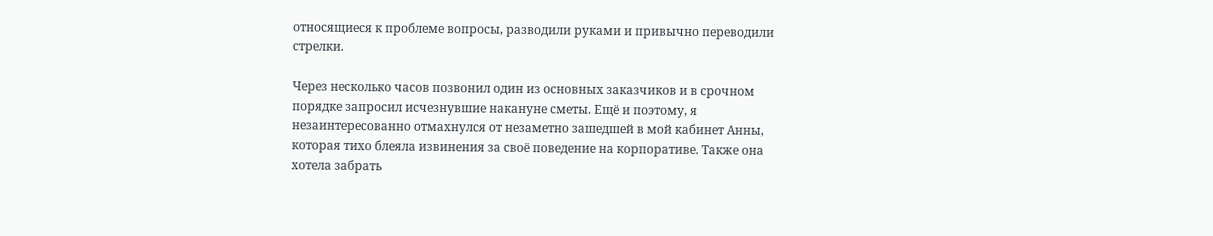относящиеся к проблеме вопросы, разводили руками и привычно переводили стрелки.

Через несколько часов позвонил один из основных заказчиков и в срочном порядке запросил исчезнувшие накануне сметы. Ещё и поэтому, я незаинтересованно отмахнулся от незаметно зашедшей в мой кабинет Анны, которая тихо блеяла извинения за своё поведение на корпоративе. Также она хотела забрать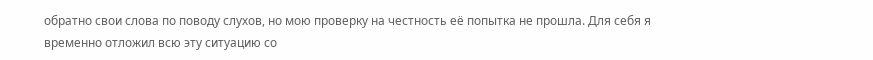обратно свои слова по поводу слухов, но мою проверку на честность её попытка не прошла. Для себя я временно отложил всю эту ситуацию со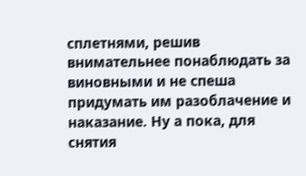сплетнями, решив внимательнее понаблюдать за виновными и не спеша придумать им разоблачение и наказание. Ну а пока, для снятия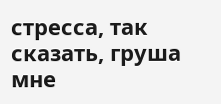стресса, так сказать, груша мне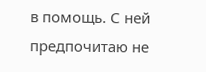в помощь. С ней предпочитаю не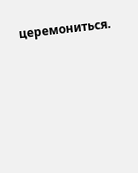церемониться.